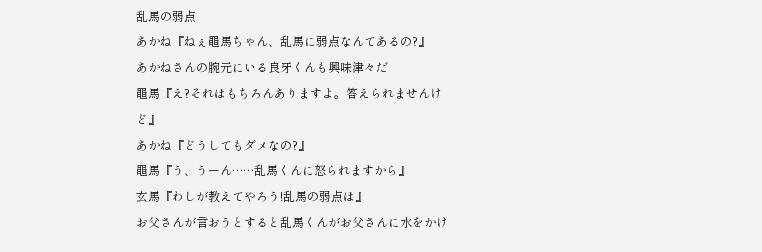乱馬の弱点
あかね『ねぇ黽馬ちゃん、乱馬に弱点なんてあるの?』
あかねさんの腕元にいる良牙くんも興味津々だ
黽馬『え?それはもちろんありますよ。答えられませんけど』
あかね『どうしてもダメなの?』
黽馬『う、うーん……乱馬くんに怒られますから』
玄馬『わしが教えてやろう!乱馬の弱点は』
お父さんが言おうとすると乱馬くんがお父さんに水をかけ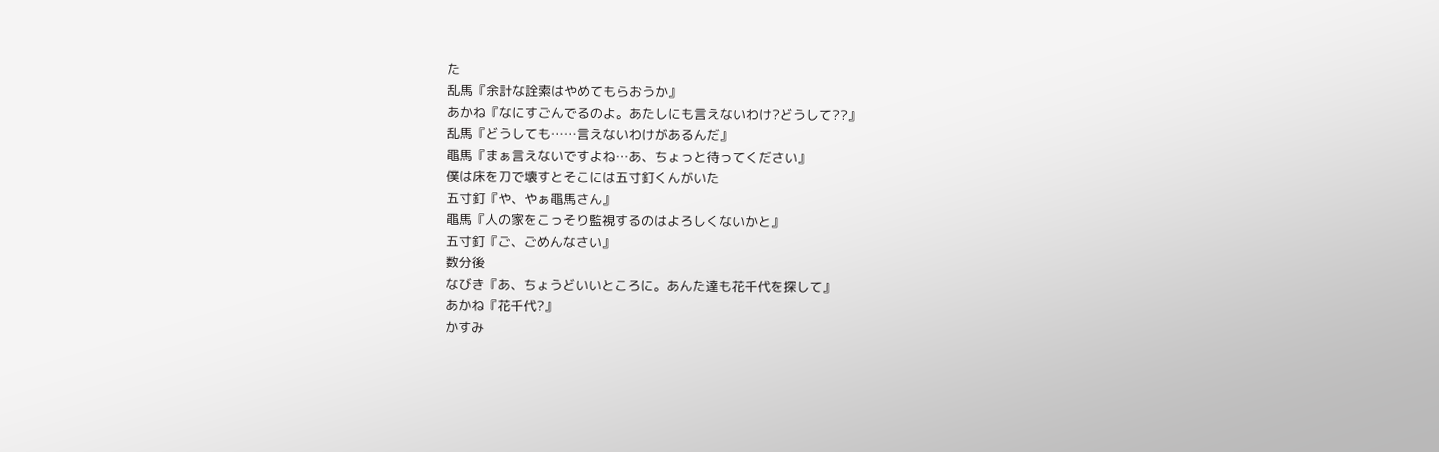た
乱馬『余計な詮索はやめてもらおうか』
あかね『なにすごんでるのよ。あたしにも言えないわけ?どうして??』
乱馬『どうしても……言えないわけがあるんだ』
黽馬『まぁ言えないですよね…あ、ちょっと待ってください』
僕は床を刀で壊すとそこには五寸釘くんがいた
五寸釘『や、やぁ黽馬さん』
黽馬『人の家をこっそり監視するのはよろしくないかと』
五寸釘『ご、ごめんなさい』
数分後
なびき『あ、ちょうどいいところに。あんた達も花千代を探して』
あかね『花千代?』
かすみ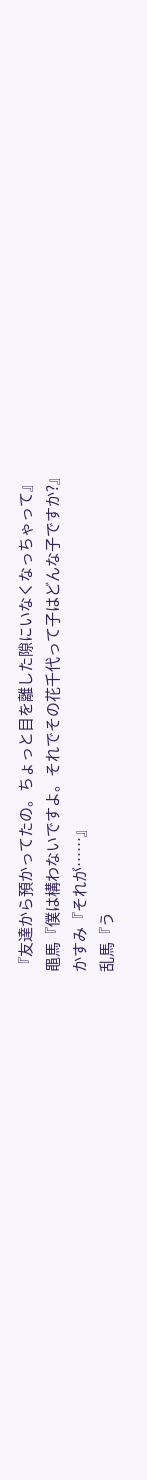『友達から預かってたの。ちょっと目を離した隙にいなくなっちゃって』
黽馬『僕は構わないですよ。それでその花千代って子はどんな子ですか?』
かすみ『それが……』
乱馬『う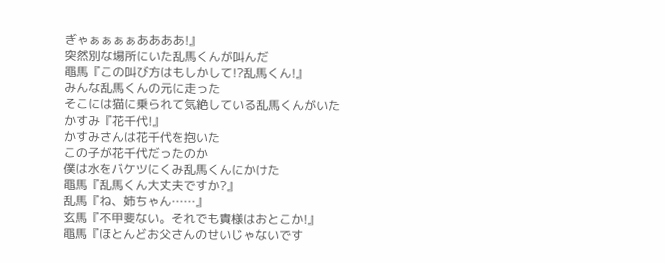ぎゃぁぁぁぁああああ!』
突然別な場所にいた乱馬くんが叫んだ
黽馬『この叫び方はもしかして!?乱馬くん!』
みんな乱馬くんの元に走った
そこには猫に乗られて気絶している乱馬くんがいた
かすみ『花千代!』
かすみさんは花千代を抱いた
この子が花千代だったのか
僕は水をバケツにくみ乱馬くんにかけた
黽馬『乱馬くん大丈夫ですか?』
乱馬『ね、姉ちゃん……』
玄馬『不甲斐ない。それでも貴様はおとこか!』
黽馬『ほとんどお父さんのせいじゃないです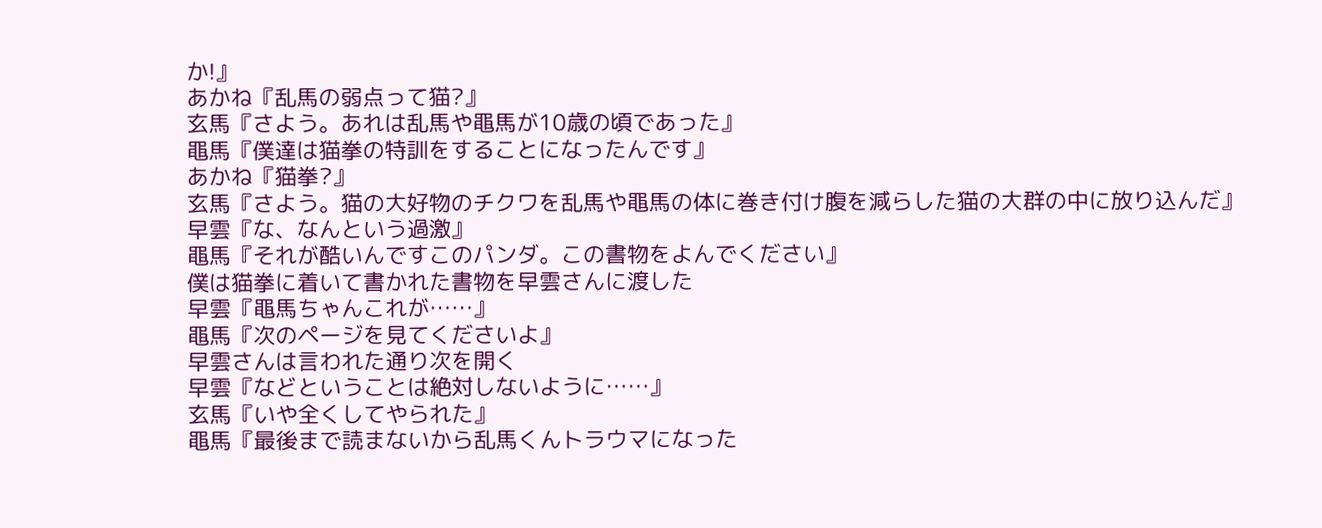か!』
あかね『乱馬の弱点って猫?』
玄馬『さよう。あれは乱馬や黽馬が10歳の頃であった』
黽馬『僕達は猫拳の特訓をすることになったんです』
あかね『猫拳?』
玄馬『さよう。猫の大好物のチクワを乱馬や黽馬の体に巻き付け腹を減らした猫の大群の中に放り込んだ』
早雲『な、なんという過激』
黽馬『それが酷いんですこのパンダ。この書物をよんでください』
僕は猫拳に着いて書かれた書物を早雲さんに渡した
早雲『黽馬ちゃんこれが……』
黽馬『次のページを見てくださいよ』
早雲さんは言われた通り次を開く
早雲『などということは絶対しないように……』
玄馬『いや全くしてやられた』
黽馬『最後まで読まないから乱馬くんトラウマになった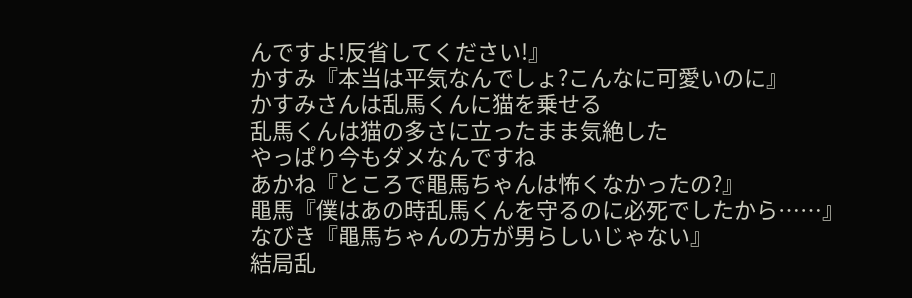んですよ!反省してください!』
かすみ『本当は平気なんでしょ?こんなに可愛いのに』
かすみさんは乱馬くんに猫を乗せる
乱馬くんは猫の多さに立ったまま気絶した
やっぱり今もダメなんですね
あかね『ところで黽馬ちゃんは怖くなかったの?』
黽馬『僕はあの時乱馬くんを守るのに必死でしたから……』
なびき『黽馬ちゃんの方が男らしいじゃない』
結局乱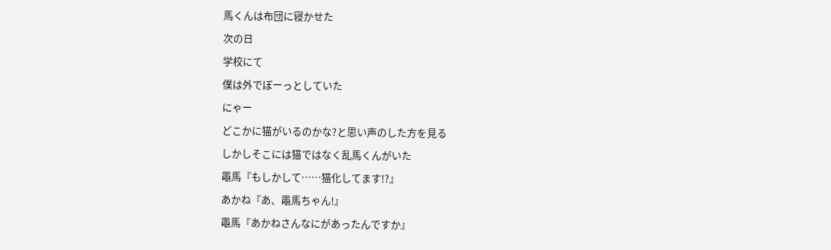馬くんは布団に寝かせた
次の日
学校にて
僕は外でぼーっとしていた
にゃー
どこかに猫がいるのかな?と思い声のした方を見る
しかしそこには猫ではなく乱馬くんがいた
黽馬『もしかして……猫化してます!?』
あかね『あ、黽馬ちゃん!』
黽馬『あかねさんなにがあったんですか』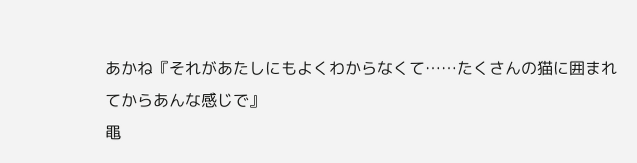あかね『それがあたしにもよくわからなくて……たくさんの猫に囲まれてからあんな感じで』
黽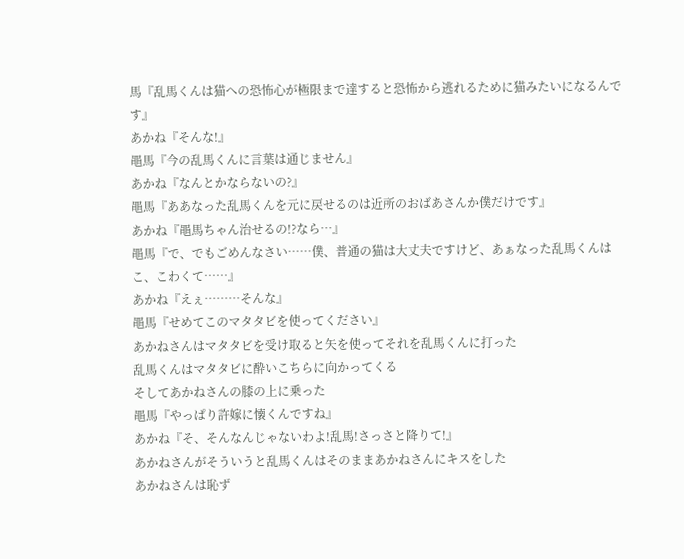馬『乱馬くんは猫への恐怖心が極限まで達すると恐怖から逃れるために猫みたいになるんです』
あかね『そんな!』
黽馬『今の乱馬くんに言葉は通じません』
あかね『なんとかならないの?』
黽馬『ああなった乱馬くんを元に戻せるのは近所のおばあさんか僕だけです』
あかね『黽馬ちゃん治せるの!?なら…』
黽馬『で、でもごめんなさい……僕、普通の猫は大丈夫ですけど、あぁなった乱馬くんはこ、こわくて……』
あかね『えぇ………そんな』
黽馬『せめてこのマタタビを使ってください』
あかねさんはマタタビを受け取ると矢を使ってそれを乱馬くんに打った
乱馬くんはマタタビに酔いこちらに向かってくる
そしてあかねさんの膝の上に乗った
黽馬『やっぱり許嫁に懐くんですね』
あかね『そ、そんなんじゃないわよ!乱馬!さっさと降りて!』
あかねさんがそういうと乱馬くんはそのままあかねさんにキスをした
あかねさんは恥ず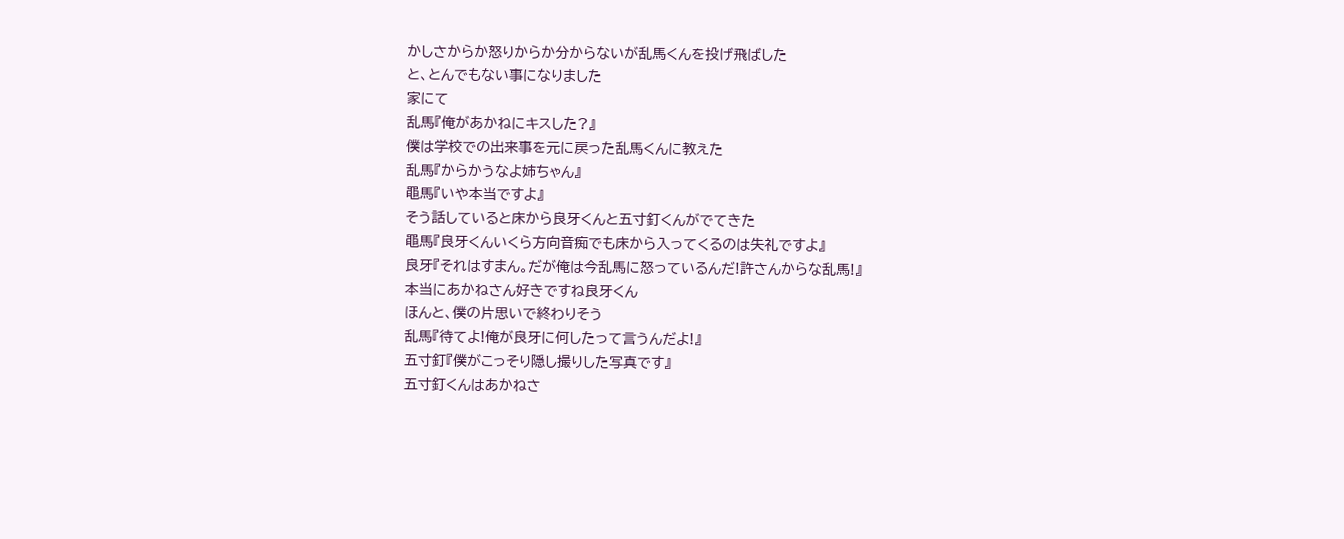かしさからか怒りからか分からないが乱馬くんを投げ飛ばした
と、とんでもない事になりました
家にて
乱馬『俺があかねにキスした?』
僕は学校での出来事を元に戻った乱馬くんに教えた
乱馬『からかうなよ姉ちゃん』
黽馬『いや本当ですよ』
そう話していると床から良牙くんと五寸釘くんがでてきた
黽馬『良牙くんいくら方向音痴でも床から入ってくるのは失礼ですよ』
良牙『それはすまん。だが俺は今乱馬に怒っているんだ!許さんからな乱馬!』
本当にあかねさん好きですね良牙くん
ほんと、僕の片思いで終わりそう
乱馬『待てよ!俺が良牙に何したって言うんだよ!』
五寸釘『僕がこっそり隠し撮りした写真です』
五寸釘くんはあかねさ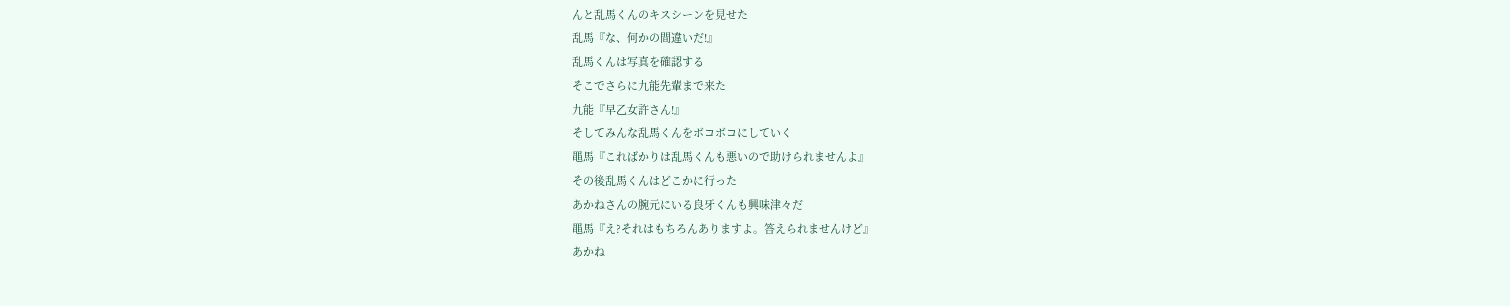んと乱馬くんのキスシーンを見せた
乱馬『な、何かの間違いだ!』
乱馬くんは写真を確認する
そこでさらに九能先輩まで来た
九能『早乙女許さん!』
そしてみんな乱馬くんをボコボコにしていく
黽馬『こればかりは乱馬くんも悪いので助けられませんよ』
その後乱馬くんはどこかに行った
あかねさんの腕元にいる良牙くんも興味津々だ
黽馬『え?それはもちろんありますよ。答えられませんけど』
あかね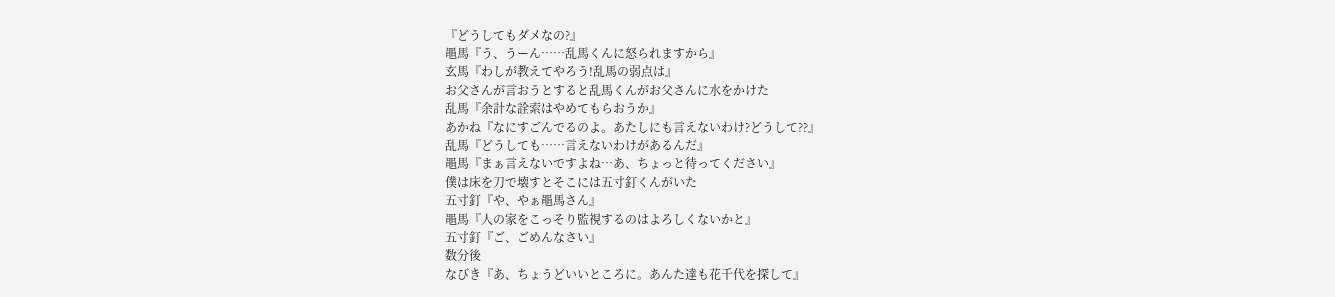『どうしてもダメなの?』
黽馬『う、うーん……乱馬くんに怒られますから』
玄馬『わしが教えてやろう!乱馬の弱点は』
お父さんが言おうとすると乱馬くんがお父さんに水をかけた
乱馬『余計な詮索はやめてもらおうか』
あかね『なにすごんでるのよ。あたしにも言えないわけ?どうして??』
乱馬『どうしても……言えないわけがあるんだ』
黽馬『まぁ言えないですよね…あ、ちょっと待ってください』
僕は床を刀で壊すとそこには五寸釘くんがいた
五寸釘『や、やぁ黽馬さん』
黽馬『人の家をこっそり監視するのはよろしくないかと』
五寸釘『ご、ごめんなさい』
数分後
なびき『あ、ちょうどいいところに。あんた達も花千代を探して』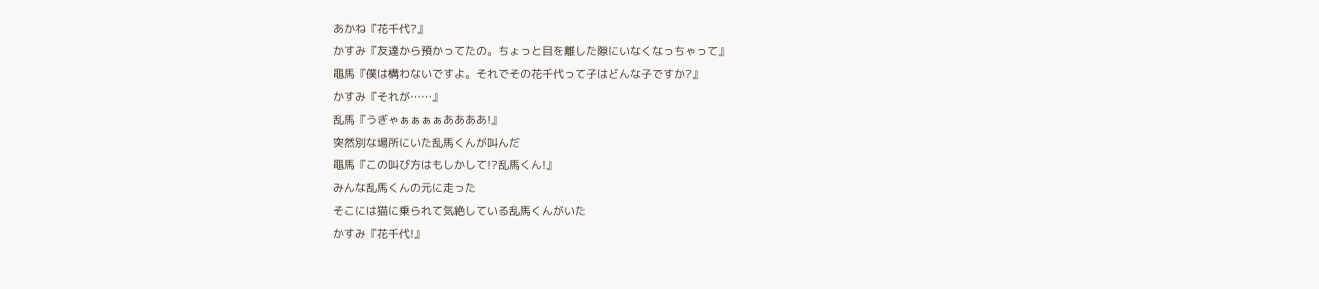あかね『花千代?』
かすみ『友達から預かってたの。ちょっと目を離した隙にいなくなっちゃって』
黽馬『僕は構わないですよ。それでその花千代って子はどんな子ですか?』
かすみ『それが……』
乱馬『うぎゃぁぁぁぁああああ!』
突然別な場所にいた乱馬くんが叫んだ
黽馬『この叫び方はもしかして!?乱馬くん!』
みんな乱馬くんの元に走った
そこには猫に乗られて気絶している乱馬くんがいた
かすみ『花千代!』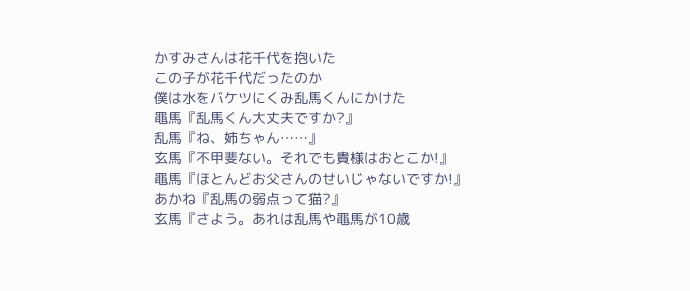かすみさんは花千代を抱いた
この子が花千代だったのか
僕は水をバケツにくみ乱馬くんにかけた
黽馬『乱馬くん大丈夫ですか?』
乱馬『ね、姉ちゃん……』
玄馬『不甲斐ない。それでも貴様はおとこか!』
黽馬『ほとんどお父さんのせいじゃないですか!』
あかね『乱馬の弱点って猫?』
玄馬『さよう。あれは乱馬や黽馬が10歳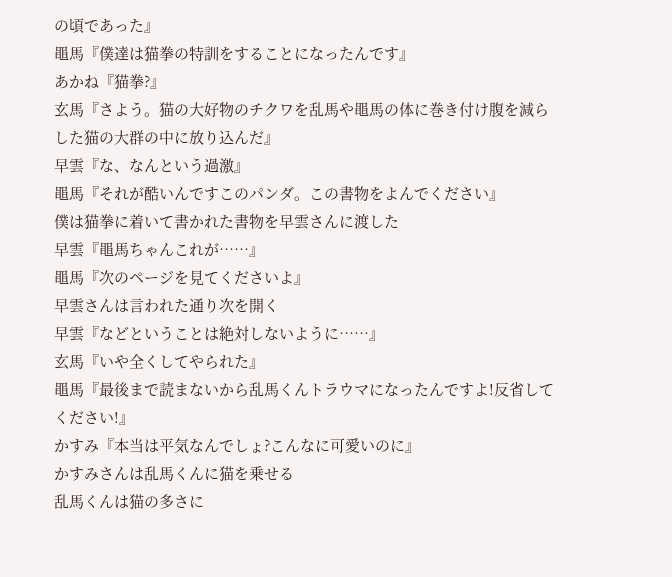の頃であった』
黽馬『僕達は猫拳の特訓をすることになったんです』
あかね『猫拳?』
玄馬『さよう。猫の大好物のチクワを乱馬や黽馬の体に巻き付け腹を減らした猫の大群の中に放り込んだ』
早雲『な、なんという過激』
黽馬『それが酷いんですこのパンダ。この書物をよんでください』
僕は猫拳に着いて書かれた書物を早雲さんに渡した
早雲『黽馬ちゃんこれが……』
黽馬『次のページを見てくださいよ』
早雲さんは言われた通り次を開く
早雲『などということは絶対しないように……』
玄馬『いや全くしてやられた』
黽馬『最後まで読まないから乱馬くんトラウマになったんですよ!反省してください!』
かすみ『本当は平気なんでしょ?こんなに可愛いのに』
かすみさんは乱馬くんに猫を乗せる
乱馬くんは猫の多さに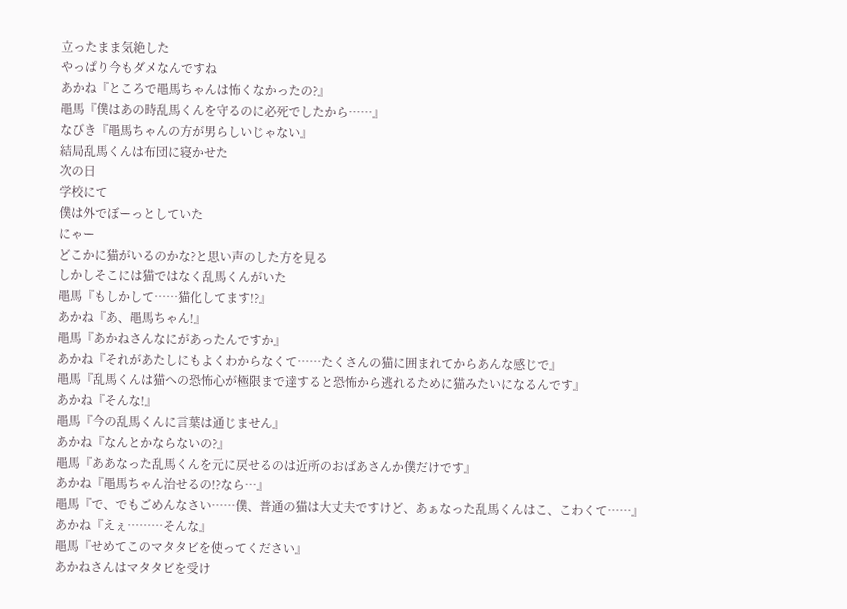立ったまま気絶した
やっぱり今もダメなんですね
あかね『ところで黽馬ちゃんは怖くなかったの?』
黽馬『僕はあの時乱馬くんを守るのに必死でしたから……』
なびき『黽馬ちゃんの方が男らしいじゃない』
結局乱馬くんは布団に寝かせた
次の日
学校にて
僕は外でぼーっとしていた
にゃー
どこかに猫がいるのかな?と思い声のした方を見る
しかしそこには猫ではなく乱馬くんがいた
黽馬『もしかして……猫化してます!?』
あかね『あ、黽馬ちゃん!』
黽馬『あかねさんなにがあったんですか』
あかね『それがあたしにもよくわからなくて……たくさんの猫に囲まれてからあんな感じで』
黽馬『乱馬くんは猫への恐怖心が極限まで達すると恐怖から逃れるために猫みたいになるんです』
あかね『そんな!』
黽馬『今の乱馬くんに言葉は通じません』
あかね『なんとかならないの?』
黽馬『ああなった乱馬くんを元に戻せるのは近所のおばあさんか僕だけです』
あかね『黽馬ちゃん治せるの!?なら…』
黽馬『で、でもごめんなさい……僕、普通の猫は大丈夫ですけど、あぁなった乱馬くんはこ、こわくて……』
あかね『えぇ………そんな』
黽馬『せめてこのマタタビを使ってください』
あかねさんはマタタビを受け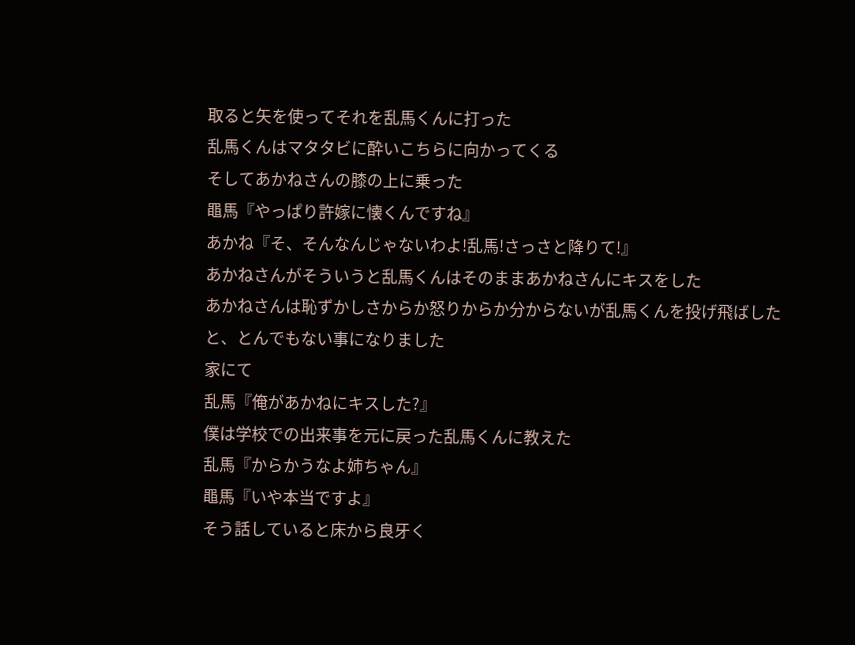取ると矢を使ってそれを乱馬くんに打った
乱馬くんはマタタビに酔いこちらに向かってくる
そしてあかねさんの膝の上に乗った
黽馬『やっぱり許嫁に懐くんですね』
あかね『そ、そんなんじゃないわよ!乱馬!さっさと降りて!』
あかねさんがそういうと乱馬くんはそのままあかねさんにキスをした
あかねさんは恥ずかしさからか怒りからか分からないが乱馬くんを投げ飛ばした
と、とんでもない事になりました
家にて
乱馬『俺があかねにキスした?』
僕は学校での出来事を元に戻った乱馬くんに教えた
乱馬『からかうなよ姉ちゃん』
黽馬『いや本当ですよ』
そう話していると床から良牙く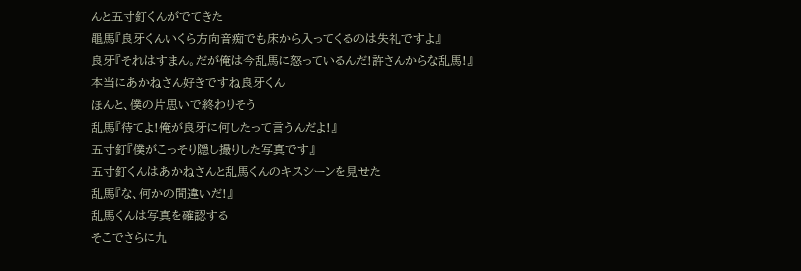んと五寸釘くんがでてきた
黽馬『良牙くんいくら方向音痴でも床から入ってくるのは失礼ですよ』
良牙『それはすまん。だが俺は今乱馬に怒っているんだ!許さんからな乱馬!』
本当にあかねさん好きですね良牙くん
ほんと、僕の片思いで終わりそう
乱馬『待てよ!俺が良牙に何したって言うんだよ!』
五寸釘『僕がこっそり隠し撮りした写真です』
五寸釘くんはあかねさんと乱馬くんのキスシーンを見せた
乱馬『な、何かの間違いだ!』
乱馬くんは写真を確認する
そこでさらに九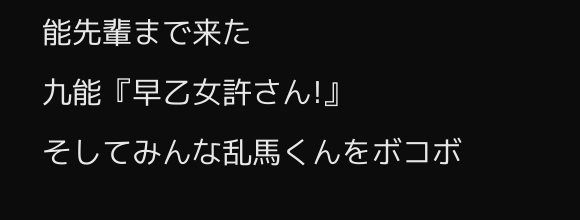能先輩まで来た
九能『早乙女許さん!』
そしてみんな乱馬くんをボコボ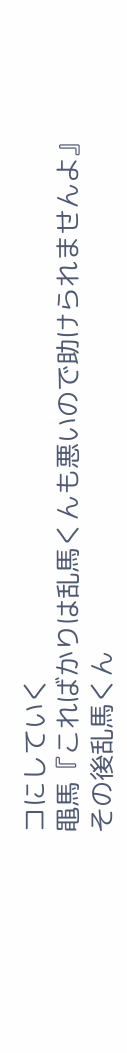コにしていく
黽馬『こればかりは乱馬くんも悪いので助けられませんよ』
その後乱馬くん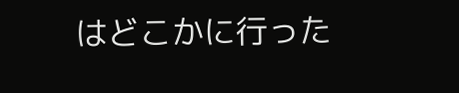はどこかに行った